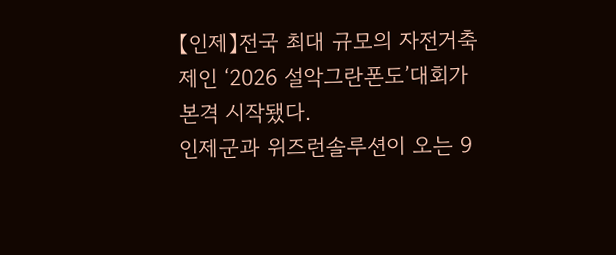【인제】전국 최대 규모의 자전거축제인 ‘2026 설악그란폰도’대회가 본격 시작됐다.
인제군과 위즈런솔루션이 오는 9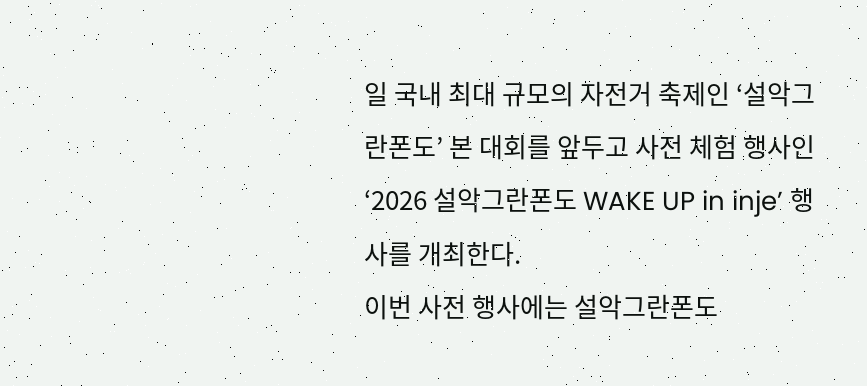일 국내 최대 규모의 자전거 축제인 ‘설악그란폰도’ 본 대회를 앞두고 사전 체험 행사인 ‘2026 설악그란폰도 WAKE UP in inje’ 행사를 개최한다.
이번 사전 행사에는 설악그란폰도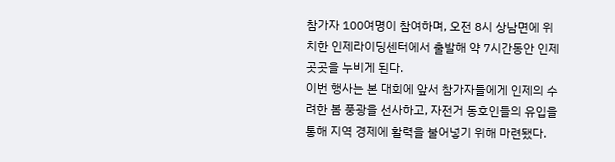참가자 100여명이 참여하며, 오전 8시 상남면에 위치한 인제라이딩센터에서 출발해 약 7시간동안 인제 곳곳을 누비게 된다.
이번 행사는 본 대회에 앞서 참가자들에게 인제의 수려한 봄 풍광을 선사하고, 자전거 동호인들의 유입을 통해 지역 경제에 활력을 불어넣기 위해 마련됐다.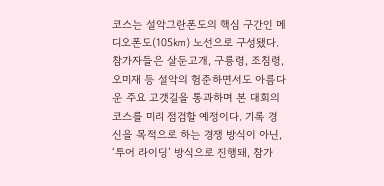코스는 설악그란폰도의 핵심 구간인 메디오폰도(105㎞) 노선으로 구성됐다. 참가자들은 살둔고개, 구룡령, 조침령, 오미재 등 설악의 험준하면서도 아름다운 주요 고갯길을 통과하며 본 대회의 코스를 미리 점검할 예정이다. 기록 경신을 목적으로 하는 경쟁 방식이 아닌, ‘투어 라이딩’ 방식으로 진행돼, 참가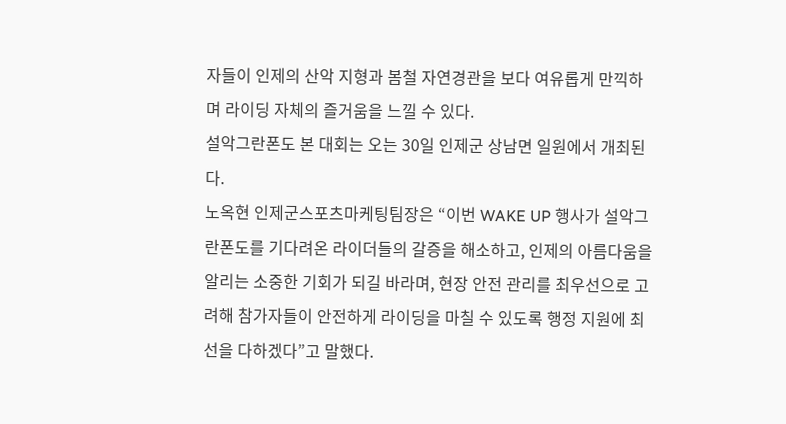자들이 인제의 산악 지형과 봄철 자연경관을 보다 여유롭게 만끽하며 라이딩 자체의 즐거움을 느낄 수 있다.
설악그란폰도 본 대회는 오는 30일 인제군 상남면 일원에서 개최된다.
노옥현 인제군스포츠마케팅팀장은 “이번 WAKE UP 행사가 설악그란폰도를 기다려온 라이더들의 갈증을 해소하고, 인제의 아름다움을 알리는 소중한 기회가 되길 바라며, 현장 안전 관리를 최우선으로 고려해 참가자들이 안전하게 라이딩을 마칠 수 있도록 행정 지원에 최선을 다하겠다”고 말했다.